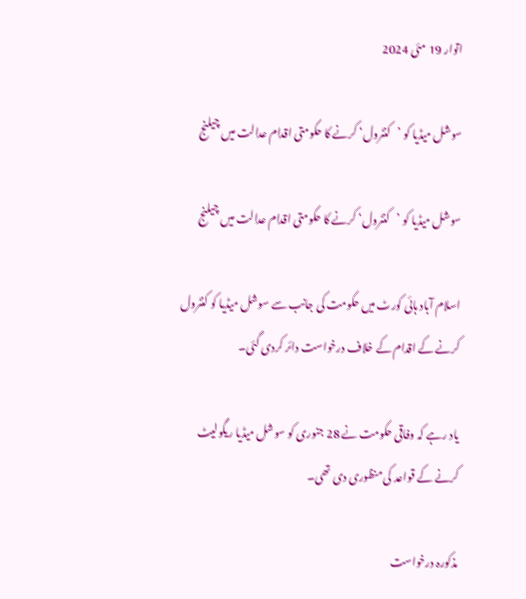اتوار 19 مئی 2024

سوشل میڈیا کو ’کنٹرول‘ کرنے کا حکومتی اقدام عدالت میں چیلنج

سوشل میڈیا کو ’کنٹرول‘ کرنے کا حکومتی اقدام عدالت میں چیلنج

اسلام آباد ہائی کورٹ میں حکومت کی جانب سے سوشل میڈیا کو کنٹرول کرنے کے اقدام کے خلاف درخواست دائر کردی گئی۔

یاد رہے کہ وفاقی حکومت نے 28 جنوری کو سوشل میڈیا ریگولیٹ کرنے کے قواعد کی منظوری دی تھی۔

مذکورہ درخواست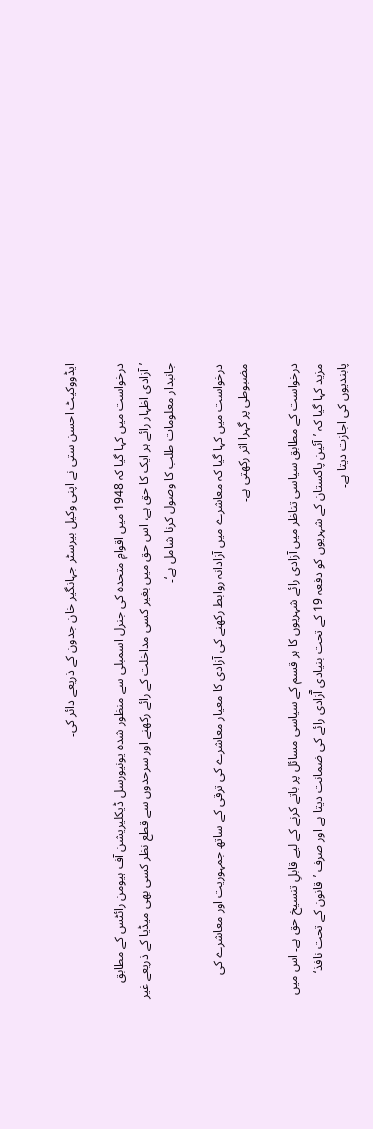ایڈووکیٹ احسن ستی نے اپنی وکیل بیرسٹر جہانگیر خان جدون کے ذریعے دائر کی۔

درخواست میں کہا گیا کہ 1948 میں اقوامِ متحدہ کی جنرل اسمبلی سے منظور شدہ یونیورسل ڈیکلیریشن آف ہیومن رائٹس کے مطابق ’آزادی اظہار رائے ہر ایک کا حق ہے، اس حق میں بغیر کسی مداخلت کے رائے رکھنے اور سرحدوں سے قطع نظر کسی بھی میڈیا کے ذریعے غیر جانبدار معلومات طلب کا وصول کرنا شامل ہے‘۔

درخواست میں کہا گیا کہ معاشرے میں آزادانہ روابط رکھنے کی آزادی کا معیار معاشرے کی ترقی کے ساتھ جمہوریت اور معاشرے کی مضبوطی پر گہرا اثر رکھتی ہے۔

درخواست کے مطابق سیاسی تناظر میں آزادی رائے شہریوں کا ہر قسم کے سیاسی مسائل پر باتے کرنے کے لیے قابلِ تنسیخ حق ہے۔ اس میں مزید کہا گیا کہ ’آئین پاکستان کے شہریوں کو دفعہ 19 کے تحت بنیادی اؔٓزادی رائے کی ضمانت دیتا ہے اور صرف ’قانون کے تحت نافذ‘ پابندیوں کی اجازت دیتا ہے۔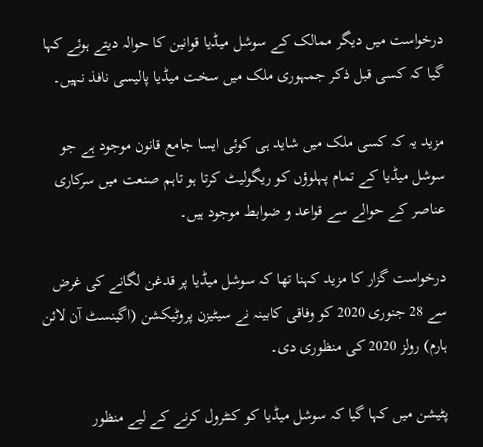درخواست میں دیگر ممالک کے سوشل میڈیا قوانین کا حوالہ دیتے ہوئے کہا گیا کہ کسی قبل ذکر جمہوری ملک میں سخت میڈیا پالیسی نافذ نہیں۔

مزید یہ کہ کسی ملک میں شاید ہی کوئی ایسا جامع قانون موجود ہے جو سوشل میڈیا کے تمام پہلوؤں کو ریگولیٹ کرتا ہو تاہم صنعت میں سرکاری عناصر کے حوالے سے قواعد و ضوابط موجود ہیں۔

درخواست گزار کا مزید کہنا تھا کہ سوشل میڈیا پر قدغن لگانے کی غرض سے 28 جنوری 2020 کو وفاقی کابینہ نے سیٹیزن پروٹیکشن (اگینسٹ آن لائن ہارم) رولز 2020 کی منظوری دی۔

پٹیشن میں کہا گیا کہ سوشل میڈیا کو کنٹرول کرنے کے لیے منظور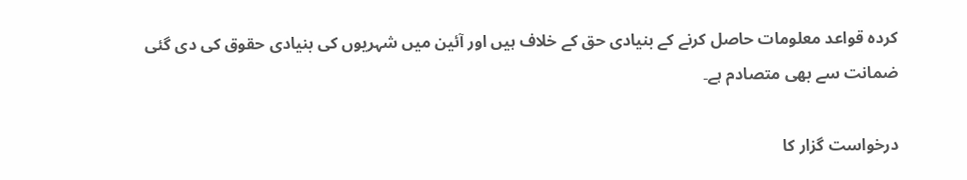کردہ قواعد معلومات حاصل کرنے کے بنیادی حق کے خلاف ہیں اور آئین میں شہریوں کی بنیادی حقوق کی دی گئی ضمانت سے بھی متصادم ہے۔

درخواست گزار کا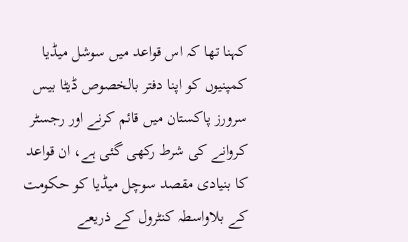کہنا تھا کہ اس قواعد میں سوشل میڈیا کمپنیوں کو اپنا دفتر بالخصوص ڈیٹا بیس سرورز پاکستان میں قائم کرنے اور رجسٹر کروانے کی شرط رکھی گئی ہے، ان قواعد کا بنیادی مقصد سوچل میڈیا کو حکومت کے بلاواسطہ کنٹرول کے ذریعے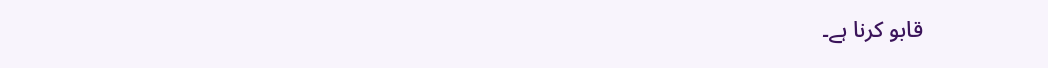قابو کرنا ہے۔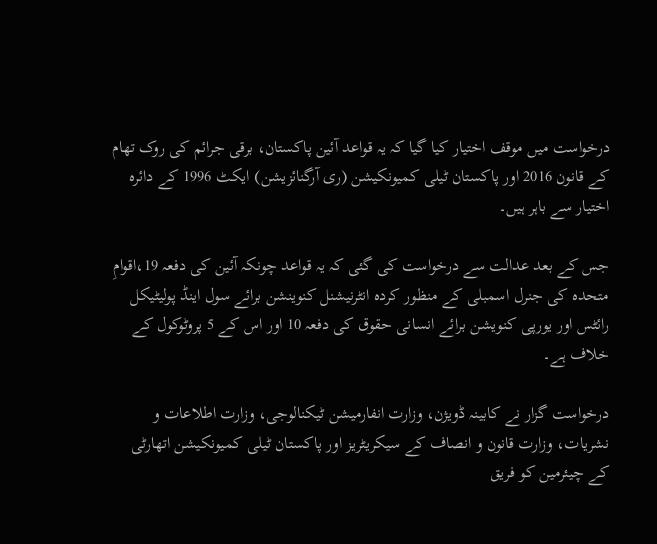درخواست میں موقف اختیار کیا گیا کہ یہ قواعد آئین پاکستان، برقی جرائم کی روک تھام کے قانون 2016 اور پاکستان ٹیلی کمیونکیشن (ری آرگنائزیشن) ایکٹ 1996 کے دائرہ اختیار سے باہر ہیں۔

جس کے بعد عدالت سے درخواست کی گئی کہ یہ قواعد چونکہ آئین کی دفعہ 19،اقوامِ متحدہ کی جنرل اسمبلی کے منظور کردہ انٹرنیشنل کنوینشن برائے سول اینڈ پولیٹیکل رائٹس اور یورپی کنویشن برائے انسانی حقوق کی دفعہ 10 اور اس کے 5 پروٹوکول کے خلاف ہے۔

درخواست گزار نے کابینہ ڈویژن، وزارت انفارمیشن ٹیکنالوجی، وزارت اطلاعات و نشریات، وزارت قانون و انصاف کے سیکریٹریز اور پاکستان ٹیلی کمیونکیشن اتھارٹی کے چیئرمین کو فریق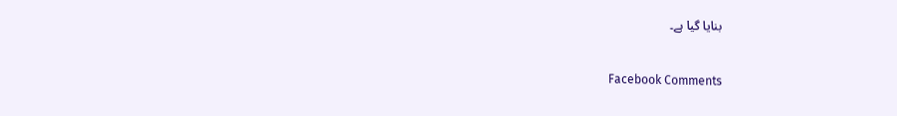بنایا گیا ہے۔

Facebook Comments